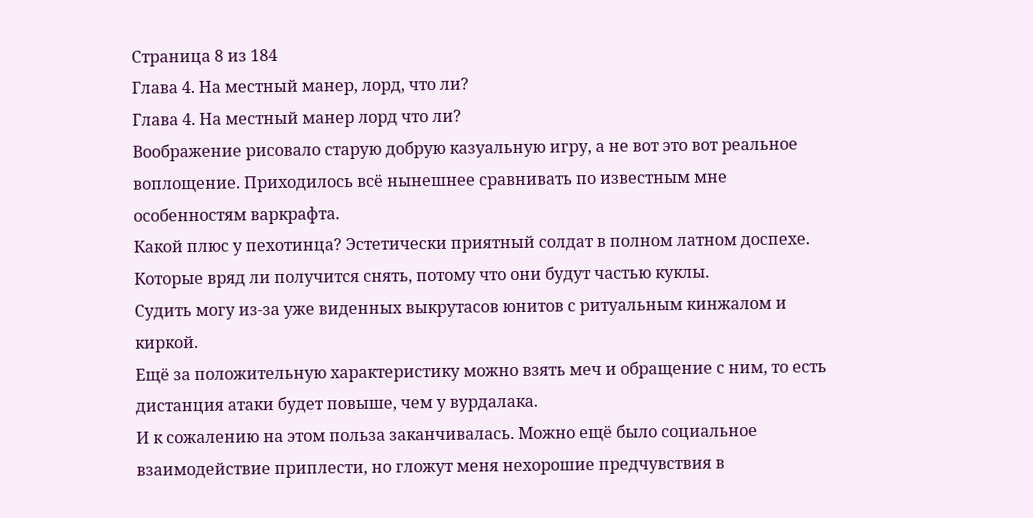Страница 8 из 184
Глава 4. На местный манер, лорд, что ли?
Глава 4. На местный манер лорд что ли?
Воображение рисовало старую добрую казуальную игру, а не вот это вот реальное воплощение. Приходилось всё нынешнее сравнивать по известным мне особенностям варкрафта.
Какой плюс у пехотинца? Эстетически приятный солдат в полном латном доспехе. Которые вряд ли получится снять, потому что они будут частью куклы.
Судить могу из-за уже виденных выкрутасов юнитов с ритуальным кинжалом и киркой.
Ещё за положительную характеристику можно взять меч и обращение с ним, то есть дистанция атаки будет повыше, чем у вурдалака.
И к сожалению на этом польза заканчивалась. Можно ещё было социальное взаимодействие приплести, но гложут меня нехорошие предчувствия в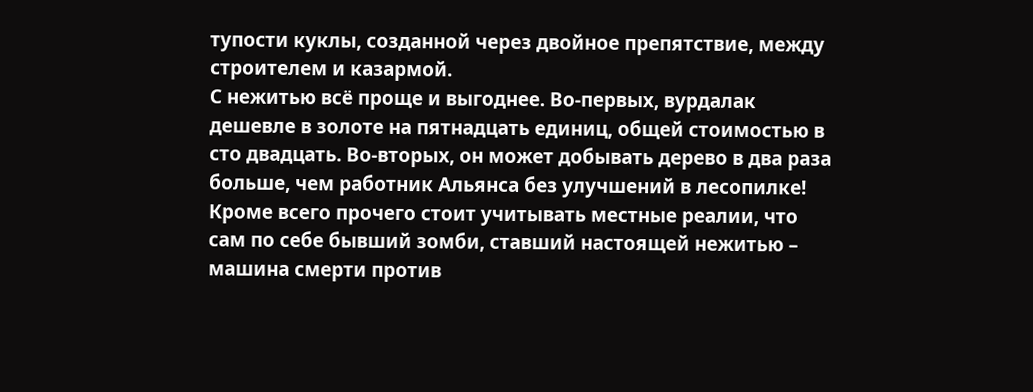тупости куклы, созданной через двойное препятствие, между строителем и казармой.
С нежитью всё проще и выгоднее. Во-первых, вурдалак дешевле в золоте на пятнадцать единиц, общей стоимостью в сто двадцать. Во-вторых, он может добывать дерево в два раза больше, чем работник Альянса без улучшений в лесопилке!
Кроме всего прочего стоит учитывать местные реалии, что сам по себе бывший зомби, ставший настоящей нежитью – машина смерти против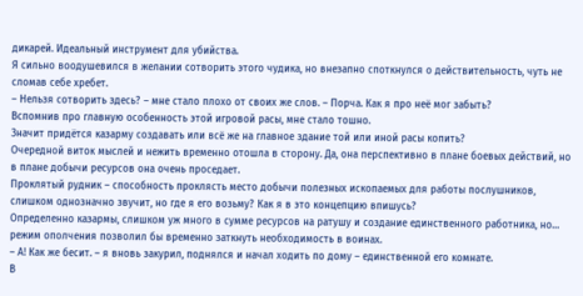дикарей. Идеальный инструмент для убийства.
Я сильно воодушевился в желании сотворить этого чудика, но внезапно споткнулся о действительность, чуть не сломав себе хребет.
– Нельзя сотворить здесь? – мне стало плохо от своих же слов. – Порча. Как я про неё мог забыть?
Вспомнив про главную особенность этой игровой расы, мне стало тошно.
Значит придётся казарму создавать или всё же на главное здание той или иной расы копить?
Очередной виток мыслей и нежить временно отошла в сторону. Да, она перспективно в плане боевых действий, но в плане добычи ресурсов она очень проседает.
Проклятый рудник – способность проклясть место добычи полезных ископаемых для работы послушников, слишком однозначно звучит, но где я его возьму? Как я в это концепцию впишусь?
Определенно казармы, слишком уж много в сумме ресурсов на ратушу и создание единственного работника, но… режим ополчения позволил бы временно заткнуть необходимость в воинах.
– А! Как же бесит. – я вновь закурил, поднялся и начал ходить по дому – единственной его комнате.
В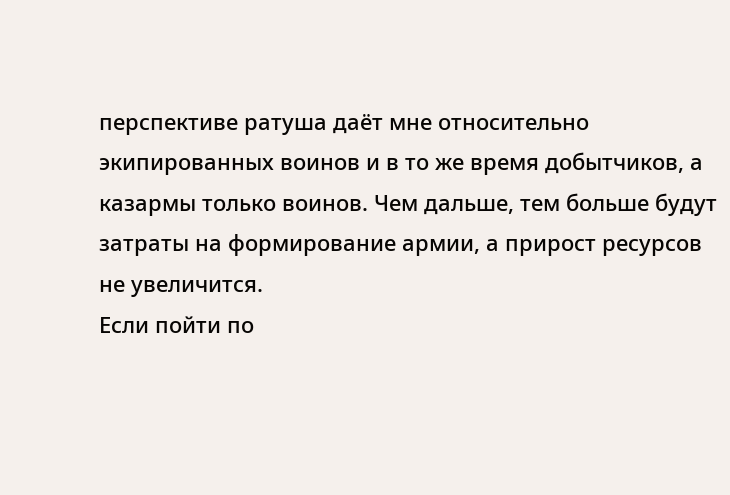перспективе ратуша даёт мне относительно экипированных воинов и в то же время добытчиков, а казармы только воинов. Чем дальше, тем больше будут затраты на формирование армии, а прирост ресурсов не увеличится.
Если пойти по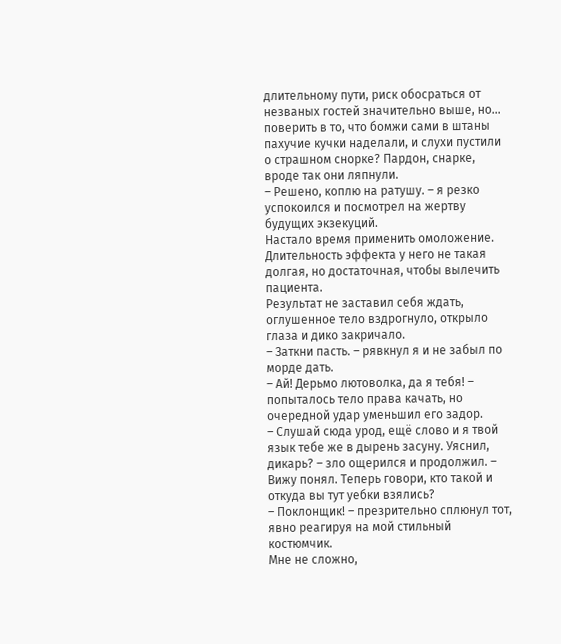длительному пути, риск обосраться от незваных гостей значительно выше, но… поверить в то, что бомжи сами в штаны пахучие кучки наделали, и слухи пустили о страшном снорке? Пардон, снарке, вроде так они ляпнули.
– Решено, коплю на ратушу. – я резко успокоился и посмотрел на жертву будущих экзекуций.
Настало время применить омоложение. Длительность эффекта у него не такая долгая, но достаточная, чтобы вылечить пациента.
Результат не заставил себя ждать, оглушенное тело вздрогнуло, открыло глаза и дико закричало.
– Заткни пасть. – рявкнул я и не забыл по морде дать.
– Ай! Дерьмо лютоволка, да я тебя! – попыталось тело права качать, но очередной удар уменьшил его задор.
– Слушай сюда урод, ещё слово и я твой язык тебе же в дырень засуну. Уяснил, дикарь? – зло ощерился и продолжил. – Вижу понял. Теперь говори, кто такой и откуда вы тут уебки взялись?
– Поклонщик! – презрительно сплюнул тот, явно реагируя на мой стильный костюмчик.
Мне не сложно,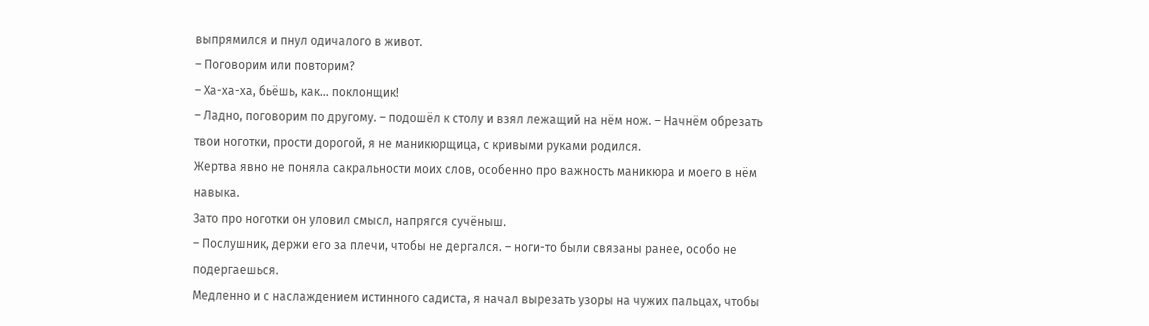выпрямился и пнул одичалого в живот.
– Поговорим или повторим?
– Ха-ха-ха, бьёшь, как… поклонщик!
– Ладно, поговорим по другому. – подошёл к столу и взял лежащий на нём нож. – Начнём обрезать твои ноготки, прости дорогой, я не маникюрщица, с кривыми руками родился.
Жертва явно не поняла сакральности моих слов, особенно про важность маникюра и моего в нём навыка.
Зато про ноготки он уловил смысл, напрягся сучёныш.
– Послушник, держи его за плечи, чтобы не дергался. – ноги-то были связаны ранее, особо не подергаешься.
Медленно и с наслаждением истинного садиста, я начал вырезать узоры на чужих пальцах, чтобы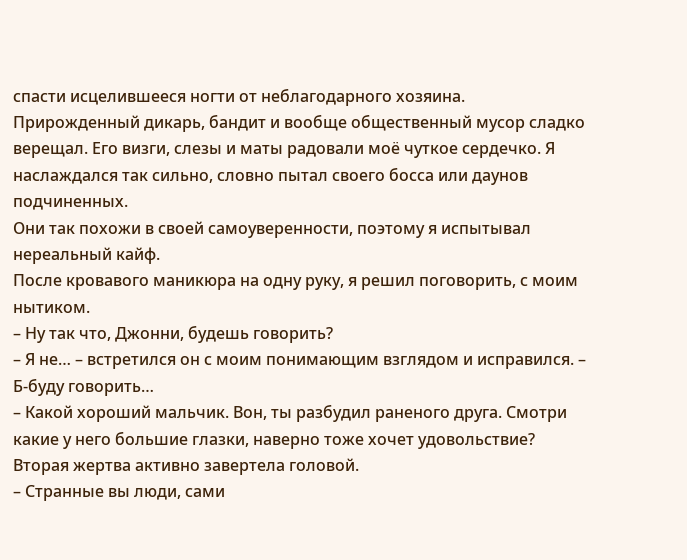спасти исцелившееся ногти от неблагодарного хозяина.
Прирожденный дикарь, бандит и вообще общественный мусор сладко верещал. Его визги, слезы и маты радовали моё чуткое сердечко. Я наслаждался так сильно, словно пытал своего босса или даунов подчиненных.
Они так похожи в своей самоуверенности, поэтому я испытывал нереальный кайф.
После кровавого маникюра на одну руку, я решил поговорить, с моим нытиком.
– Ну так что, Джонни, будешь говорить?
– Я не… – встретился он с моим понимающим взглядом и исправился. – Б-буду говорить…
– Какой хороший мальчик. Вон, ты разбудил раненого друга. Смотри какие у него большие глазки, наверно тоже хочет удовольствие?
Вторая жертва активно завертела головой.
– Странные вы люди, сами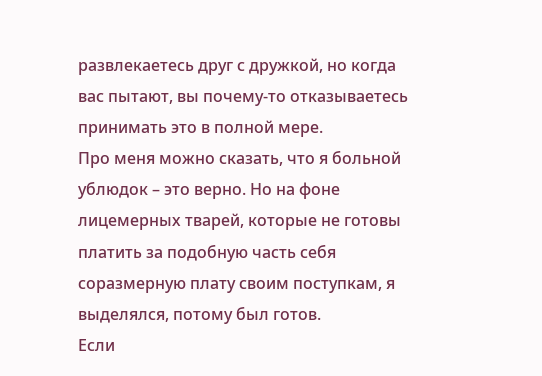развлекаетесь друг с дружкой, но когда вас пытают, вы почему-то отказываетесь принимать это в полной мере.
Про меня можно сказать, что я больной ублюдок – это верно. Но на фоне лицемерных тварей, которые не готовы платить за подобную часть себя соразмерную плату своим поступкам, я выделялся, потому был готов.
Если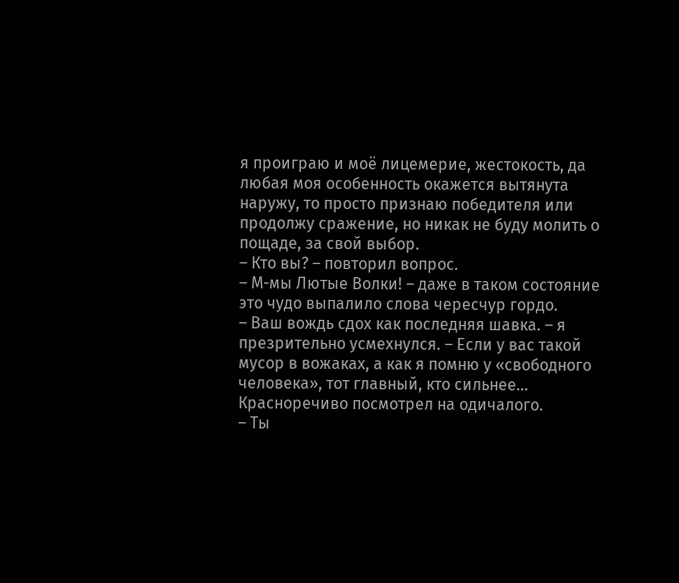я проиграю и моё лицемерие, жестокость, да любая моя особенность окажется вытянута наружу, то просто признаю победителя или продолжу сражение, но никак не буду молить о пощаде, за свой выбор.
– Кто вы? – повторил вопрос.
– М-мы Лютые Волки! – даже в таком состояние это чудо выпалило слова чересчур гордо.
– Ваш вождь сдох как последняя шавка. – я презрительно усмехнулся. – Если у вас такой мусор в вожаках, а как я помню у «свободного человека», тот главный, кто сильнее…
Красноречиво посмотрел на одичалого.
– Ты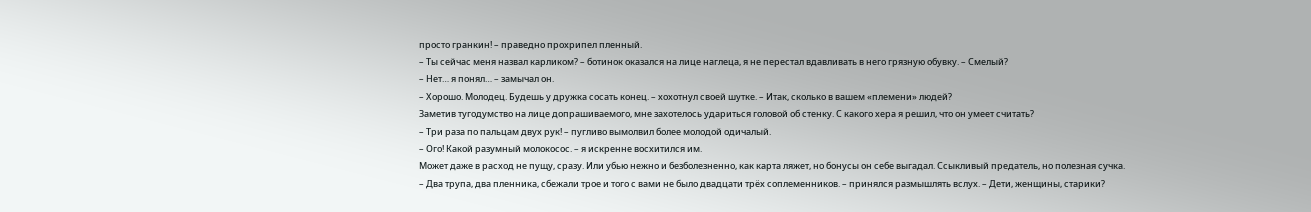просто гранкин! – праведно прохрипел пленный.
– Ты сейчас меня назвал карликом? – ботинок оказался на лице наглеца, я не перестал вдавливать в него грязную обувку. – Смелый?
– Нет… я понял… – замычал он.
– Хорошо. Молодец. Будешь у дружка сосать конец. – хохотнул своей шутке. – Итак, сколько в вашем «племени» людей?
Заметив тугодумство на лице допрашиваемого, мне захотелось удариться головой об стенку. С какого хера я решил, что он умеет считать?
– Три раза по пальцам двух рук! – пугливо вымолвил более молодой одичалый.
– Ого! Какой разумный молокосос. – я искренне восхитился им.
Может даже в расход не пущу, сразу. Или убью нежно и безболезненно, как карта ляжет, но бонусы он себе выгадал. Ссыкливый предатель, но полезная сучка.
– Два трупа, два пленника, сбежали трое и того с вами не было двадцати трёх соплеменников. – принялся размышлять вслух. – Дети, женщины, старики?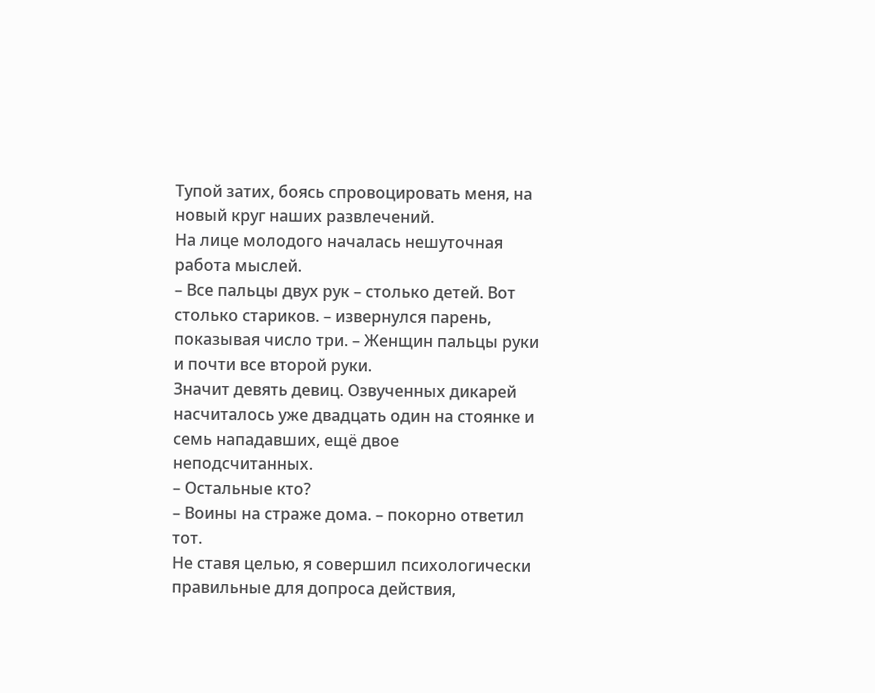Тупой затих, боясь спровоцировать меня, на новый круг наших развлечений.
На лице молодого началась нешуточная работа мыслей.
– Все пальцы двух рук – столько детей. Вот столько стариков. – извернулся парень, показывая число три. – Женщин пальцы руки и почти все второй руки.
Значит девять девиц. Озвученных дикарей насчиталось уже двадцать один на стоянке и семь нападавших, ещё двое неподсчитанных.
– Остальные кто?
– Воины на страже дома. – покорно ответил тот.
Не ставя целью, я совершил психологически правильные для допроса действия,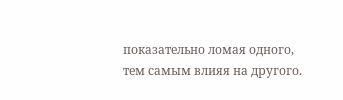показательно ломая одного, тем самым влияя на другого.